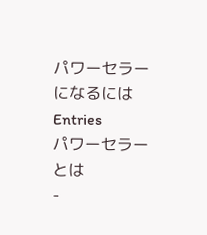パワーセラーになるには
Entries
パワーセラーとは
-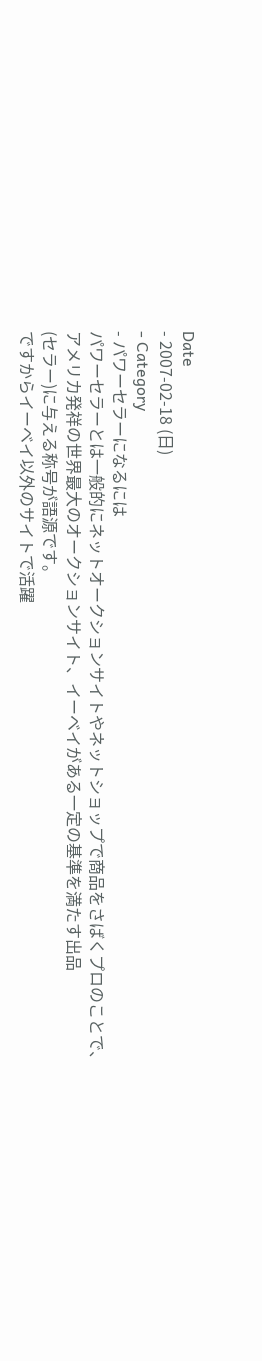Date
- 2007-02-18 (日)
- Category
- パワーセラーになるには
パワーセラーとは一般的にネットオークションサイトやネットショップで商品をさばくプロのことで、
アメリカ発祥の世界最大のオークションサイト、イーベイがある一定の基準を満たす出品
(セラー)に与える称号が語源です。
ですからイーベイ以外のサイトで活躍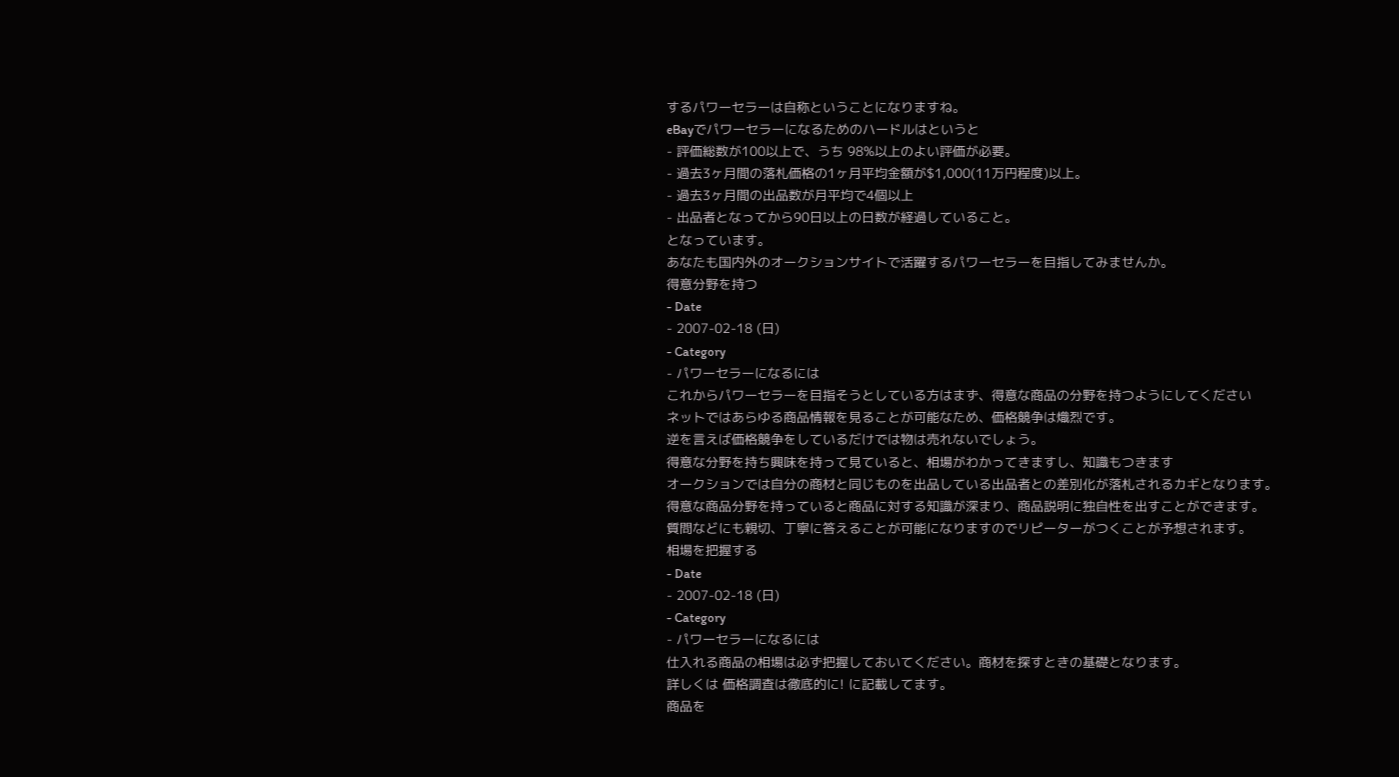するパワーセラーは自称ということになりますね。
eBayでパワーセラーになるためのハードルはというと
- 評価総数が100以上で、うち 98%以上のよい評価が必要。
- 過去3ヶ月間の落札価格の1ヶ月平均金額が$1,000(11万円程度)以上。
- 過去3ヶ月間の出品数が月平均で4個以上
- 出品者となってから90日以上の日数が経過していること。
となっています。
あなたも国内外のオークションサイトで活躍するパワーセラーを目指してみませんか。
得意分野を持つ
- Date
- 2007-02-18 (日)
- Category
- パワーセラーになるには
これからパワーセラーを目指そうとしている方はまず、得意な商品の分野を持つようにしてください
ネットではあらゆる商品情報を見ることが可能なため、価格競争は熾烈です。
逆を言えば価格競争をしているだけでは物は売れないでしょう。
得意な分野を持ち興味を持って見ていると、相場がわかってきますし、知識もつきます
オークションでは自分の商材と同じものを出品している出品者との差別化が落札されるカギとなります。
得意な商品分野を持っていると商品に対する知識が深まり、商品説明に独自性を出すことができます。
質問などにも親切、丁寧に答えることが可能になりますのでリピーターがつくことが予想されます。
相場を把握する
- Date
- 2007-02-18 (日)
- Category
- パワーセラーになるには
仕入れる商品の相場は必ず把握しておいてください。商材を探すときの基礎となります。
詳しくは 価格調査は徹底的に! に記載してます。
商品を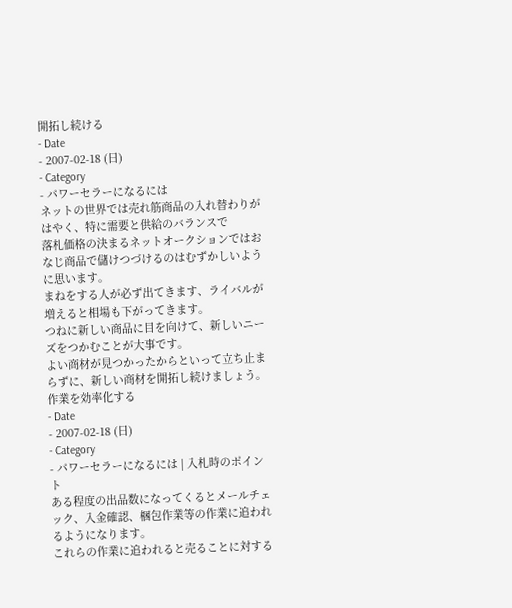開拓し続ける
- Date
- 2007-02-18 (日)
- Category
- パワーセラーになるには
ネットの世界では売れ筋商品の入れ替わりがはやく、特に需要と供給のバランスで
落札価格の決まるネットオークションではおなじ商品で儲けつづけるのはむずかしいように思います。
まねをする人が必ず出てきます、ライバルが増えると相場も下がってきます。
つねに新しい商品に目を向けて、新しいニーズをつかむことが大事です。
よい商材が見つかったからといって立ち止まらずに、新しい商材を開拓し続けましょう。
作業を効率化する
- Date
- 2007-02-18 (日)
- Category
- パワーセラーになるには | 入札時のポイント
ある程度の出品数になってくるとメールチェック、入金確認、梱包作業等の作業に追われるようになります。
これらの作業に追われると売ることに対する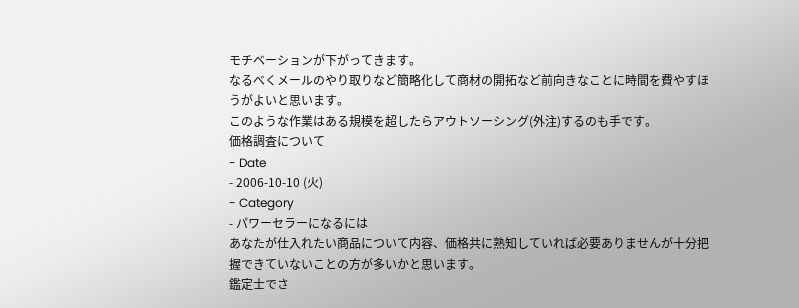モチベーションが下がってきます。
なるべくメールのやり取りなど簡略化して商材の開拓など前向きなことに時間を費やすほうがよいと思います。
このような作業はある規模を超したらアウトソーシング(外注)するのも手です。
価格調査について
- Date
- 2006-10-10 (火)
- Category
- パワーセラーになるには
あなたが仕入れたい商品について内容、価格共に熟知していれば必要ありませんが十分把握できていないことの方が多いかと思います。
鑑定士でさ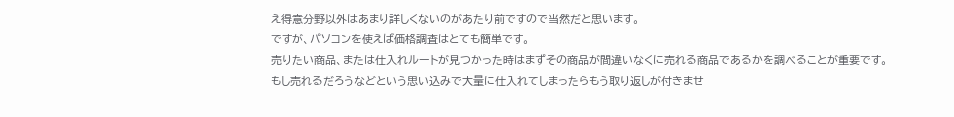え得意分野以外はあまり詳しくないのがあたり前ですので当然だと思います。
ですが、パソコンを使えば価格調査はとても簡単です。
売りたい商品、または仕入れルートが見つかった時はまずその商品が間違いなくに売れる商品であるかを調べることが重要です。
もし売れるだろうなどという思い込みで大量に仕入れてしまったらもう取り返しが付きませ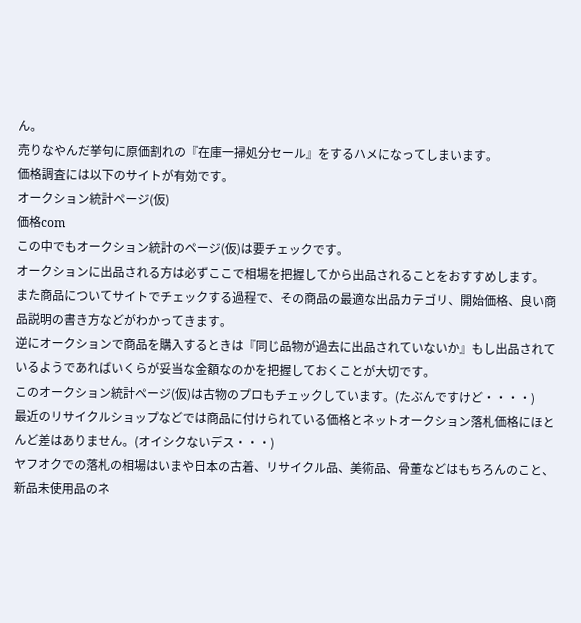ん。
売りなやんだ挙句に原価割れの『在庫一掃処分セール』をするハメになってしまいます。
価格調査には以下のサイトが有効です。
オークション統計ページ(仮)
価格com
この中でもオークション統計のページ(仮)は要チェックです。
オークションに出品される方は必ずここで相場を把握してから出品されることをおすすめします。
また商品についてサイトでチェックする過程で、その商品の最適な出品カテゴリ、開始価格、良い商品説明の書き方などがわかってきます。
逆にオークションで商品を購入するときは『同じ品物が過去に出品されていないか』もし出品されているようであればいくらが妥当な金額なのかを把握しておくことが大切です。
このオークション統計ページ(仮)は古物のプロもチェックしています。(たぶんですけど・・・・)
最近のリサイクルショップなどでは商品に付けられている価格とネットオークション落札価格にほとんど差はありません。(オイシクないデス・・・)
ヤフオクでの落札の相場はいまや日本の古着、リサイクル品、美術品、骨董などはもちろんのこと、新品未使用品のネ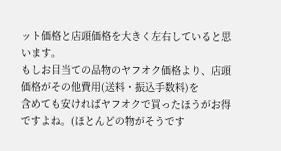ット価格と店頭価格を大きく左右していると思います。
もしお目当ての品物のヤフオク価格より、店頭価格がその他費用(送料・振込手数料)を
含めても安ければヤフオクで買ったほうがお得ですよね。(ほとんどの物がそうです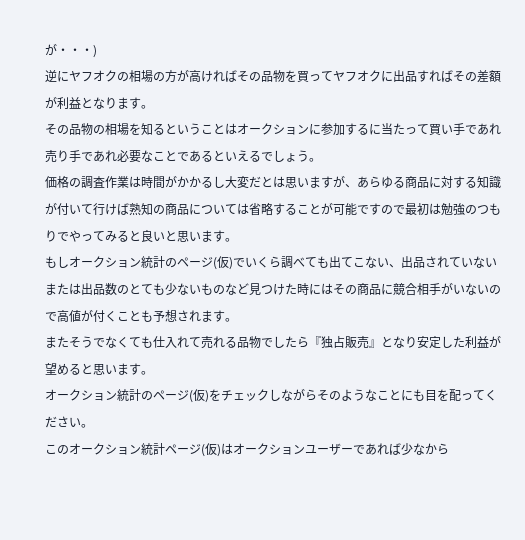が・・・)
逆にヤフオクの相場の方が高ければその品物を買ってヤフオクに出品すればその差額が利益となります。
その品物の相場を知るということはオークションに参加するに当たって買い手であれ売り手であれ必要なことであるといえるでしょう。
価格の調査作業は時間がかかるし大変だとは思いますが、あらゆる商品に対する知識が付いて行けば熟知の商品については省略することが可能ですので最初は勉強のつもりでやってみると良いと思います。
もしオークション統計のページ(仮)でいくら調べても出てこない、出品されていないまたは出品数のとても少ないものなど見つけた時にはその商品に競合相手がいないので高値が付くことも予想されます。
またそうでなくても仕入れて売れる品物でしたら『独占販売』となり安定した利益が望めると思います。
オークション統計のページ(仮)をチェックしながらそのようなことにも目を配ってください。
このオークション統計ページ(仮)はオークションユーザーであれば少なから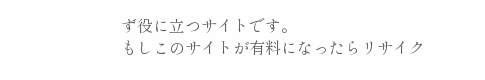ず役に立つサイトです。
もしこのサイトが有料になったらリサイク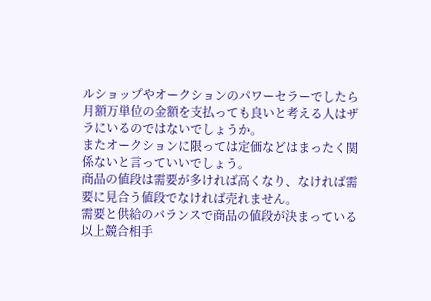ルショップやオークションのパワーセラーでしたら月額万単位の金額を支払っても良いと考える人はザラにいるのではないでしょうか。
またオークションに限っては定価などはまったく関係ないと言っていいでしょう。
商品の値段は需要が多ければ高くなり、なければ需要に見合う値段でなければ売れません。
需要と供給のバランスで商品の値段が決まっている以上競合相手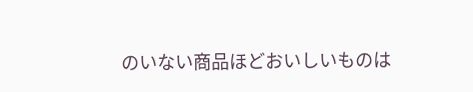のいない商品ほどおいしいものは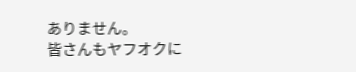ありません。
皆さんもヤフオクに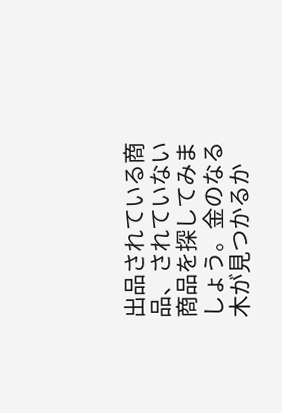出品されている商品、されていない商品を探してみましょう。金のなる木が見つかるか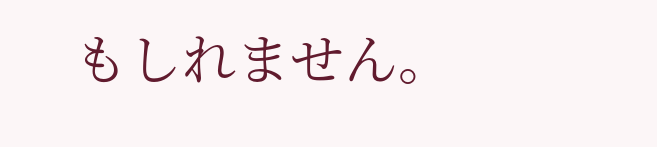もしれません。